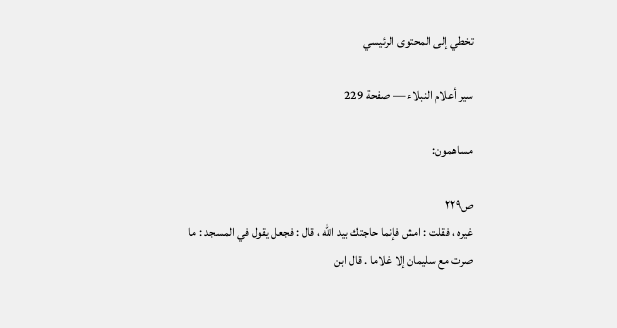تخطي إلى المحتوى الرئيسي

سير أعلام النبلاء — صفحة 229

مساهمون:

ص٢٢٩
غيره ، فقلت : امش فإنما حاجتك بيد الله ، قال : فجعل يقول في المسجد : ما صرت مع سليمان إلا غلاما . قال ابن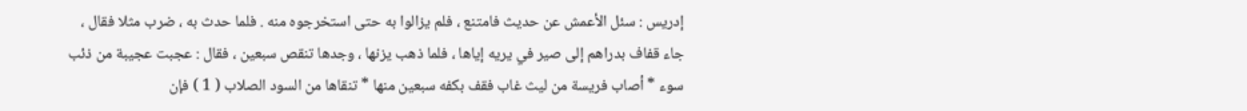إدريس : سئل الأعمش عن حديث فامتنع ، فلم يزالوا به حتى استخرجوه منه . فلما حدث به ، ضرب مثلا فقال ، جاء قفاف بدراهم إلى صير في يريه إياها ، فلما ذهب يزنها ، وجدها تنقص سبعين ، فقال : عجبت عجيبة من ذئب سوء * أصاب فريسة من ليث غاب فقف بكفه سبعين منها * تنقاها من السود الصلاب ( 1 ) فإن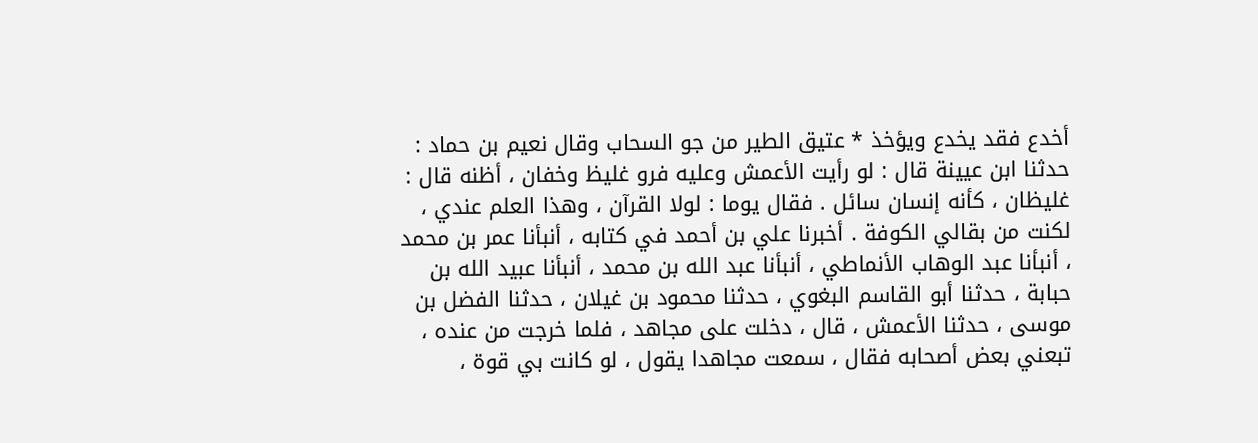أخدع فقد يخدع ويؤخذ * عتيق الطير من جو السحاب وقال نعيم بن حماد : حدثنا ابن عيينة قال : لو رأيت الأعمش وعليه فرو غليظ وخفان ، أظنه قال : غليظان ، كأنه إنسان سائل . فقال يوما : لولا القرآن ، وهذا العلم عندي ، لكنت من بقالي الكوفة . أخبرنا علي بن أحمد في كتابه ، أنبأنا عمر بن محمد ، أنبأنا عبد الوهاب الأنماطي ، أنبأنا عبد الله بن محمد ، أنبأنا عبيد الله بن حبابة ، حدثنا أبو القاسم البغوي ، حدثنا محمود بن غيلان ، حدثنا الفضل بن موسى ، حدثنا الأعمش ، قال ، دخلت على مجاهد ، فلما خرجت من عنده ، تبعني بعض أصحابه فقال ، سمعت مجاهدا يقول ، لو كانت بي قوة ،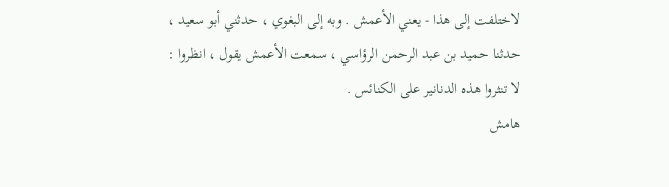لاختلفت إلى هذا - يعني الأعمش . وبه إلى البغوي ، حدثني أبو سعيد ، حدثنا حميد بن عبد الرحمن الرؤاسي ، سمعت الأعمش يقول ، انظروا : لا تنثروا هذه الدنانير على الكنائس .
هامش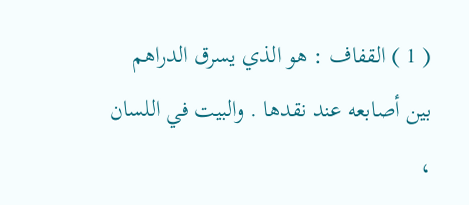( 1 ) القفاف : هو الذي يسرق الدراهم بين أصابعه عند نقدها . والبيت في اللسان ،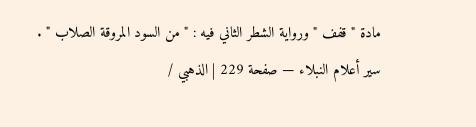مادة " قفف " ورواية الشطر الثاني فيه : " من السود المروقة الصلاب " .
سير أعلام النبلاء — صفحة 229 | الذهبي /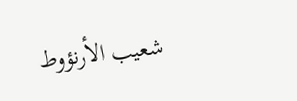شعيب الأرنؤوط